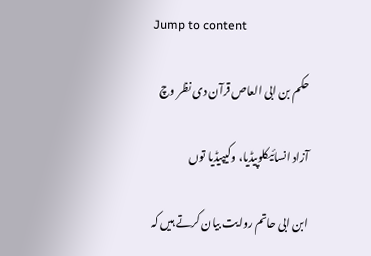Jump to content

حکم بن ابی العاص قرآن دی نظر وچ

آزاد انسائیکلوپیڈیا، وکیپیڈیا توں

ابن ابی حاتم روایت بیان کرتے ہیں کہ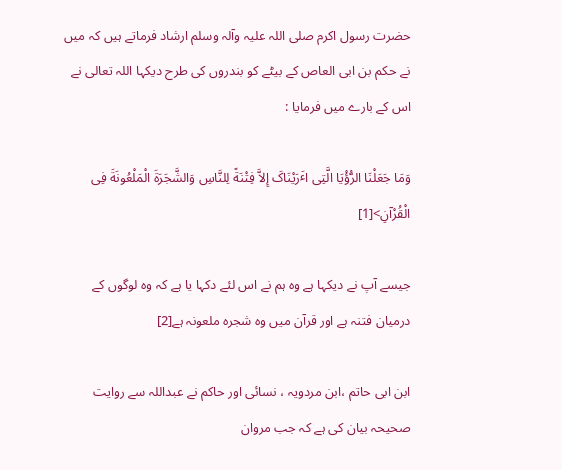حضرت رسول اکرم صلی اللہ علیہ وآلہ وسلم ارشاد فرماتے ہیں کہ میں نے حکم بن ابی العاص کے بیٹے کو بندروں کی طرح دیکہا اللہ تعالی نے اس کے بارے میں فرمایا :

وَمَا جَعَلْنَا الرُّؤْیَا الَّتِی اٴَرَیْنَاکَ إِلاَّ فِتْنَةً لِلنَّاسِ وَالشَّجَرَةَ الْمَلْعُونَةَ فِی الْقُرْآنِ>[1]

جیسے آپ نے دیکہا ہے وہ ہم نے اس لئے دکہا یا ہے کہ وہ لوگوں کے درمیان فتنہ ہے اور قرآن میں وہ شجرہ ملعونہ ہے[2]

ابن ابی حاتم ،ابن مردویہ ، نسائی اور حاکم نے عبداللہ سے روایت صحیحہ بیان کی ہے کہ جب مروان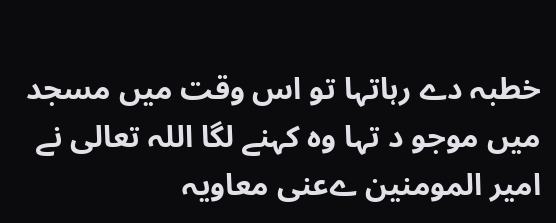خطبہ دے رہاتہا تو اس وقت میں مسجد میں موجو د تہا وہ کہنے لگا اللہ تعالی نے امیر المومنین ےعنی معاویہ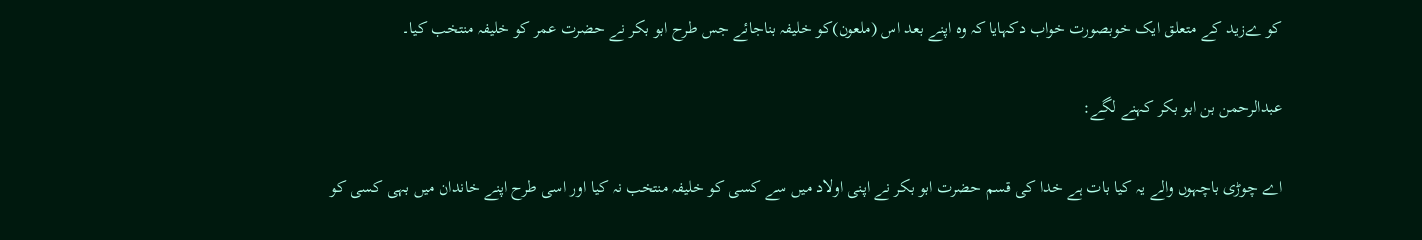کو ےزید کے متعلق ایک خوبصورت خواب دکہایا کہ وہ اپنے بعد اس (ملعون)کو خلیفہ بناجائے جس طرح ابو بکر نے حضرت عمر کو خلیفہ منتخب کیا۔

عبدالرحمن بن ابو بکر کہنے لگے:

اے چوڑی باچہوں والے یہ کیا بات ہے خدا کی قسم حضرت ابو بکر نے اپنی اولاد میں سے کسی کو خلیفہ منتخب نہ کیا اور اسی طرح اپنے خاندان میں بہی کسی کو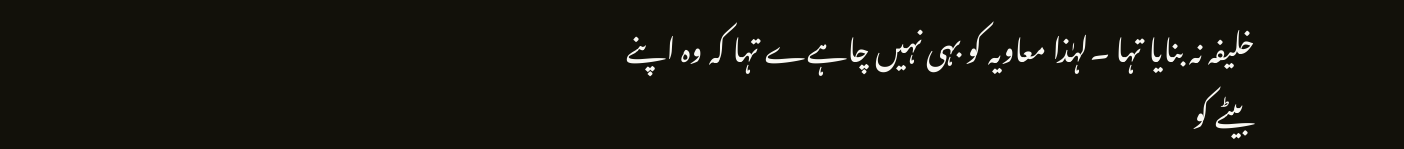خلیفہ نہ بنایا تہا ۔لہٰذا معاویہ کو بہی نہیں چاہےے تہا کہ وہ اپنے بیٹے کو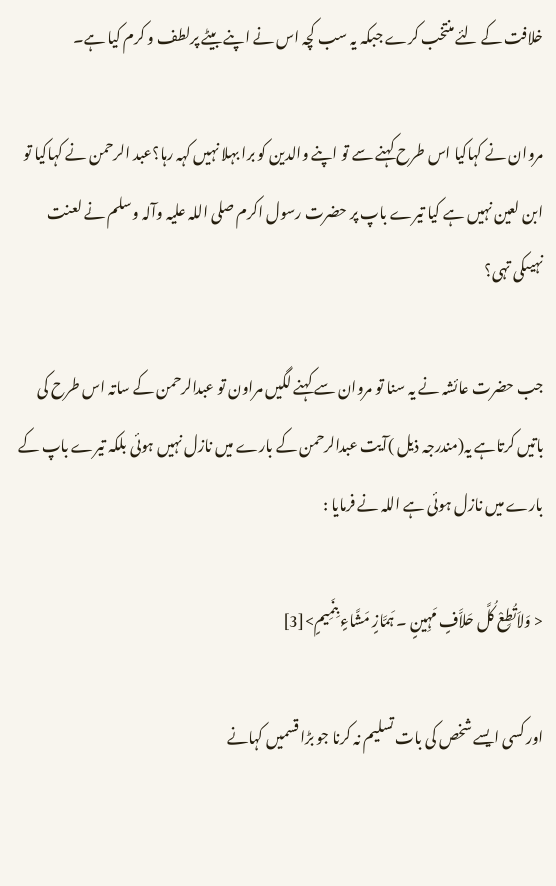خلافت کے لئے منتخب کرے جبکہ یہ سب کچہ اس نے اپنے بیٹے پرلطف و کرم کیا ہے۔

مروان نے کہاکیا اس طرح کہنے سے تو اپنے والدین کو برا بہلا نہیں کہہ رہا؟عبد الرحمن نے کہاکیا تو ابن لعین نہیں ہے کیا تیرے باپ پر حضرت رسول اکرم صلی اللہ علیہ وآلہ وسلم نے لعنت نہیںکی تہی؟

جب حضرت عائشہ نے یہ سنا تو مروان سے کہنے لگیں مراون تو عبدالرحمن کے ساتہ اس طرح کی باتیں کرتاہے یہ(مندرجہ ذیل )آیت عبدالرحمن کے بارے میں نازل نہیں ہوئی بلکہ تیرے باپ کے بارے میں نازل ہوئی ہے اللہ نے فرمایا :

< وَلاَتُطِعْ کُلَّ حَلاَّفٍ مَہِینٍ ۔ ہَمَّازٍ مَشَّاءٍ بِنَمِیمٍ>[3]

اور کسی ایسے شخص کی بات تسلیم نہ کرنا جو بڑا قسمیں کہانے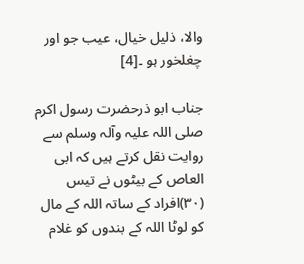والا، ذلیل خیال، عیب جو اور چغلخور ہو ۔[4]

جناب ابو ذرحضرت رسول اکرم صلی اللہ علیہ وآلہ وسلم سے روایت نقل کرتے ہیں کہ ابی العاص کے بیٹوں نے تیس (۳۰)افراد کے ساتہ اللہ کے مال کو لوٹا اللہ کے بندوں کو غلام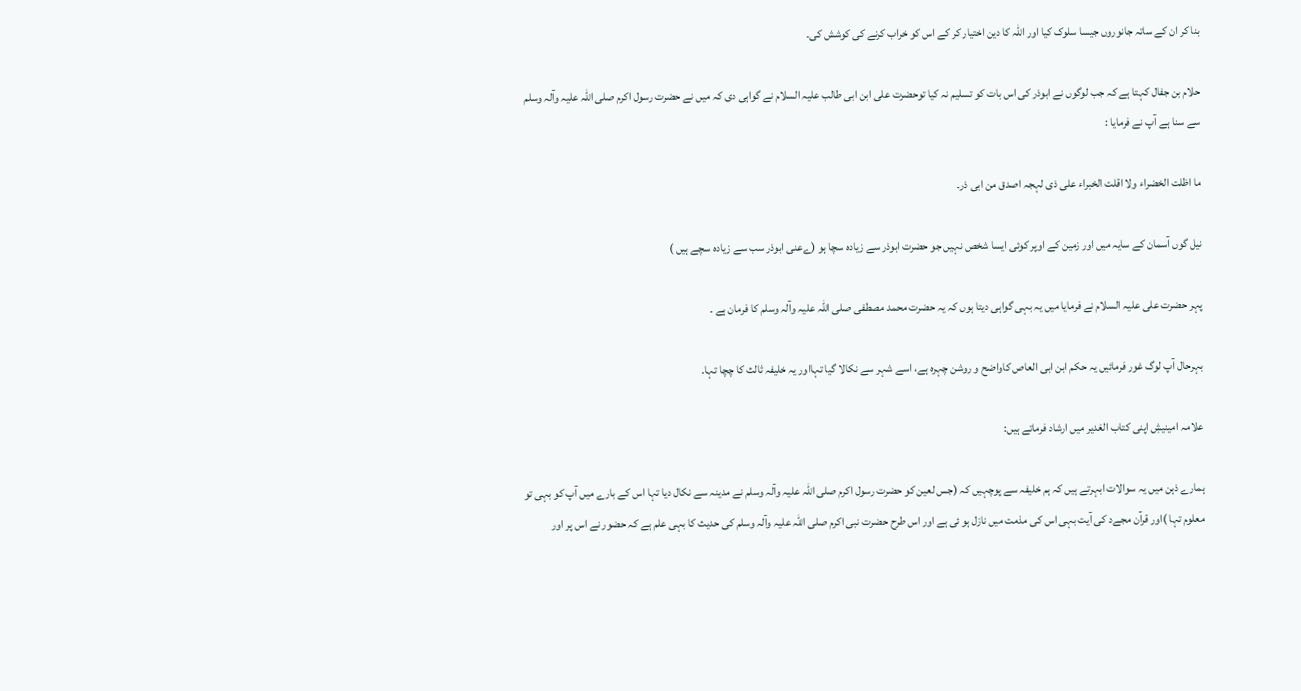بنا کر ان کے ساتہ جانوروں جیسا سلوک کیا اور اللہ کا دین اختیار کر کے اس کو خراب کرنے کی کوشش کی۔

حلام بن جفال کہتا ہے کہ جب لوگوں نے ابوذر کی اس بات کو تسلیم نہ کیا توحضرت علی ابن ابی طالب علیہ السلام نے گواہی دی کہ میں نے حضرت رسول اکرم صلی اللہ علیہ وآلہ وسلم سے سنا ہے آپ نے فرمایا :

ما اظلت الخضراء ولا اقلت الخبراء علی ذی لہجہ اصدق من ابی ذر۔

نیل گوں آسمان کے سایہ میں اور زمین کے اوپر کوئی ایسا شخص نہیں جو حضرت ابوذر سے زیادہ سچا ہو (ےعنی ابوذر سب سے زیادہ سچے ہیں )

پہر حضرت علی علیہ السلام نے فرمایا میں یہ بہی گواہی دیتا ہوں کہ یہ حضرت محمد مصطفی صلی اللہ علیہ وآلہ وسلم کا فرمان ہے ۔

بہرحال آپ لوگ غور فرمائیں یہ حکم ابن ابی العاص کاواضح و روشن چہرہ ہے، اسے شہر سے نکالا گیا تہااور یہ خلیفہ ثالث کا چچا تہا۔

علامہ امینیۺ اپنی کتاب الغدیر میں ارشاد فرماتے ہیں:

ہمارے ذہن میں یہ سوالات ابہرتے ہیں کہ ہم خلیفہ سے پوچہیں کہ (جس لعین کو حضرت رسول اکرم صلی اللہ علیہ وآلہ وسلم نے مدینہ سے نکال دیا تہا اس کے بارے میں آپ کو بہی تو معلوم تہا )اور قرآن مجےد کی آیت بہی اس کی مذمت میں نازل ہو ئی ہے اور اس طرح حضرت نبی اکرم صلی اللہ علیہ وآلہ وسلم کی حدیث کا بہی علم ہے کہ حضور نے اس پر اور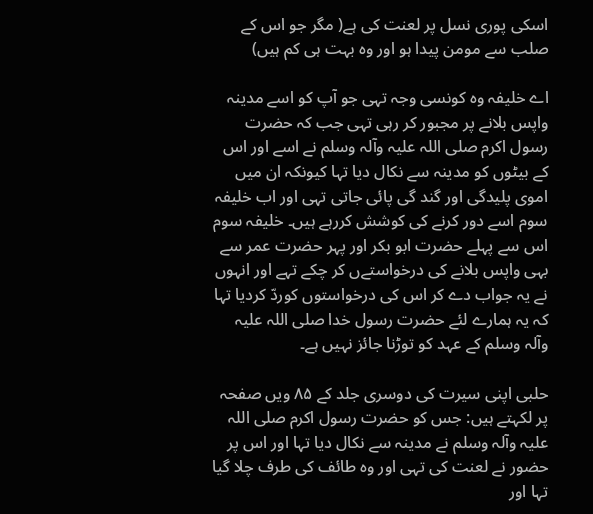اسکی پوری نسل پر لعنت کی ہے( مگر جو اس کے صلب سے مومن پیدا ہو اور وہ بہت ہی کم ہیں)

اے خلیفہ وہ کونسی وجہ تہی جو آپ کو اسے مدینہ واپس بلانے پر مجبور کر رہی تہی جب کہ حضرت رسول اکرم صلی اللہ علیہ وآلہ وسلم نے اسے اور اس کے بیٹوں کو مدینہ سے نکال دیا تہا کیونکہ ان میں اموی پلیدگی اور گند گی پائی جاتی تہی اور اب خلیفہ سوم اسے دور کرنے کی کوشش کررہے ہیں۔ خلیفہ سوم اس سے پہلے حضرت ابو بکر اور پہر حضرت عمر سے بہی واپس بلانے کی درخواستےں کر چکے تہے اور انہوں نے یہ جواب دے کر اس کی درخواستوں کوردّ کردیا تہا کہ یہ ہمارے لئے حضرت رسول خدا صلی اللہ علیہ وآلہ وسلم کے عہد کو توڑنا جائز نہیں ہے۔

حلبی اپنی سیرت کی دوسری جلد کے ۸۵ ویں صفحہ پر لکہتے ہیں: جس کو حضرت رسول اکرم صلی اللہ علیہ وآلہ وسلم نے مدینہ سے نکال دیا تہا اور اس پر حضور نے لعنت کی تہی اور وہ طائف کی طرف چلا گیا تہا اور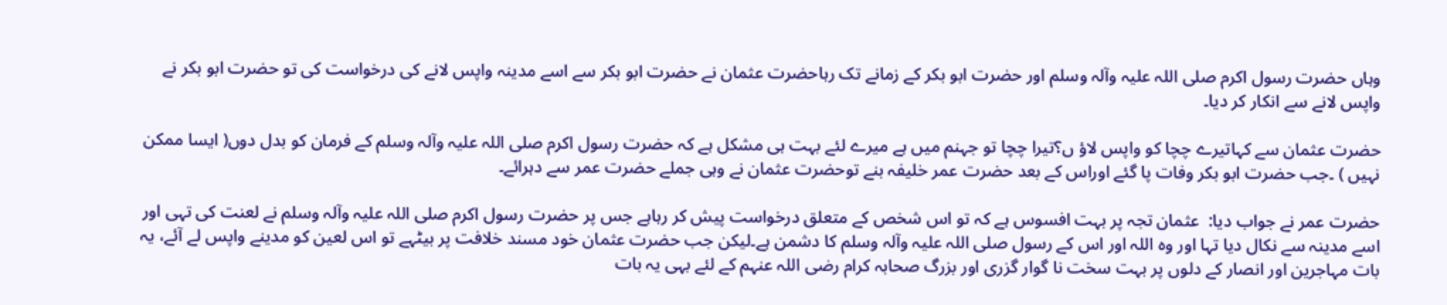وہاں حضرت رسول اکرم صلی اللہ علیہ وآلہ وسلم اور حضرت ابو بکر کے زمانے تک رہاحضرت عثمان نے حضرت ابو بکر سے اسے مدینہ واپس لانے کی درخواست کی تو حضرت ابو بکر نے واپس لانے سے انکار کر دیا۔

حضرت عثمان سے کہاتیرے چچا کو واپس لاؤ ں؟تیرا چچا تو جہنم میں ہے میرے لئے بہت ہی مشکل ہے کہ حضرت رسول اکرم صلی اللہ علیہ وآلہ وسلم کے فرمان کو بدل دوں( ایسا ممکن نہیں ) ۔جب حضرت ابو بکر وفات پا گئے اوراس کے بعد حضرت عمر خلیفہ بنے توحضرت عثمان نے وہی جملے حضرت عمر سے دہرائے۔

حضرت عمر نے جواب دیا:  عثمان تجہ پر بہت افسوس ہے کہ تو اس شخص کے متعلق درخواست پیش کر رہاہے جس پر حضرت رسول اکرم صلی اللہ علیہ وآلہ وسلم نے لعنت کی تہی اور اسے مدینہ سے نکال دیا تہا اور وہ اللہ اور اس کے رسول صلی اللہ علیہ وآلہ وسلم کا دشمن ہے۔لیکن جب حضرت عثمان خود مسند خلافت پر بیٹہے تو اس لعین کو مدینے واپس لے آئے، یہ بات مہاجرین اور انصار کے دلوں پر بہت سخت نا گوار گزری اور بزرگ صحابہ کرام رضی اللہ عنہم کے لئے بہی یہ بات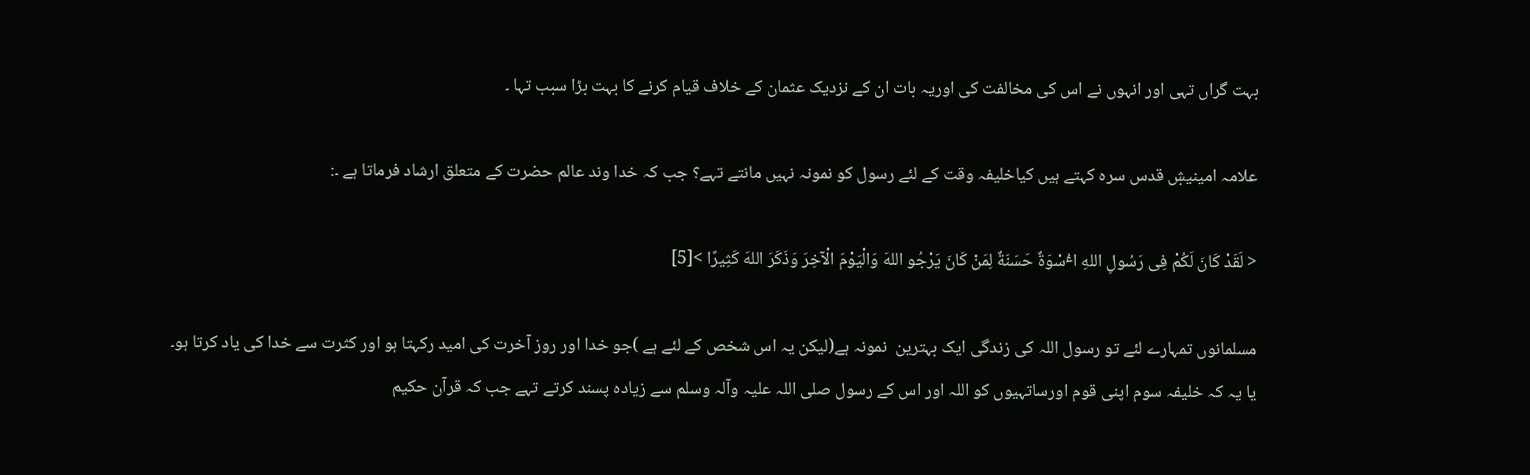بہت گراں تہی اور انہوں نے اس کی مخالفت کی اوریہ بات ان کے نزدیک عثمان کے خلاف قیام کرنے کا بہت بڑا سبب تہا ۔

علامہ امینیۺ قدس سرہ کہتے ہیں کیاخلیفہ وقت کے لئے رسول کو نمونہ نہیں مانتے تہے؟ جب کہ خدا وند عالم حضرت کے متعلق ارشاد فرماتا ہے ۔:

< لَقَدْ کَانَ لَکُمْ فِی رَسُولِ اللهِ اٴُسْوَةٌ حَسَنَةٌ لِمَنْ کَانَ یَرْجُو اللهَ وَالْیَوْمَ الْآخِرَ وَذَکَرَ اللهَ کَثِیرًا >[5]

مسلمانوں تمہارے لئے تو رسول اللہ کی زندگی ایک بہترین  نمونہ ہے(لیکن یہ اس شخص کے لئے ہے )جو خدا اور روز آخرت کی امید رکہتا ہو اور کثرت سے خدا کی یاد کرتا ہو۔
یا یہ کہ خلیفہ سوم اپنی قوم اورساتہیوں کو اللہ اور اس کے رسول صلی اللہ علیہ وآلہ وسلم سے زیادہ پسند کرتے تہے جب کہ قرآن حکیم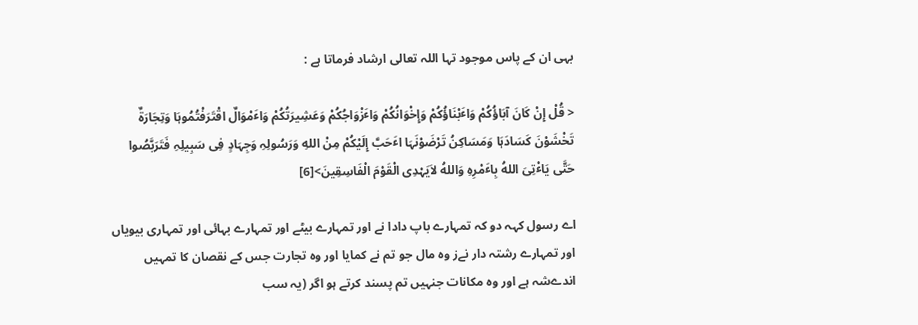بہی ان کے پاس موجود تہا اللہ تعالی ارشاد فرماتا ہے :

< قُلْ إِنْ کَانَ آبَاؤُکُمْ وَاٴَبْنَاؤُکُمْ وَإِخْوَانُکُمْ وَاٴَزْوَاجُکُمْ وَعَشِیرَتُکُمْ وَاٴَمْوَالٌ اقْتَرَفْتُمُوہَا وَتِجَارَةٌ تَخْشَوْنَ کَسَادَہَا وَمَسَاکِنُ تَرْضَوْنَہَا اٴَحَبَّ إِلَیْکُمْ مِنْ اللهِ وَرَسُولِہِ وَجِہَادٍ فِی سَبِیلِہِ فَتَرَبَّصُوا حَتَّی یَاٴْتِیَ اللهُ بِاٴَمْرِہِ وَاللهُ لاَیَہْدِی الْقَوْمَ الْفَاسِقِینَ>[6]

اے رسول کہہ دو کہ تمہارے باپ دادا نے اور تمہارے بیٹے اور تمہارے بہائی اور تمہاری بیویاں اور تمہارے رشتہ دار نےز وہ مال جو تم نے کمایا اور وہ تجارت جس کے نقصان کا تمہیں اندےشہ ہے اور وہ مکانات جنہیں تم پسند کرتے ہو اگر (یہ سب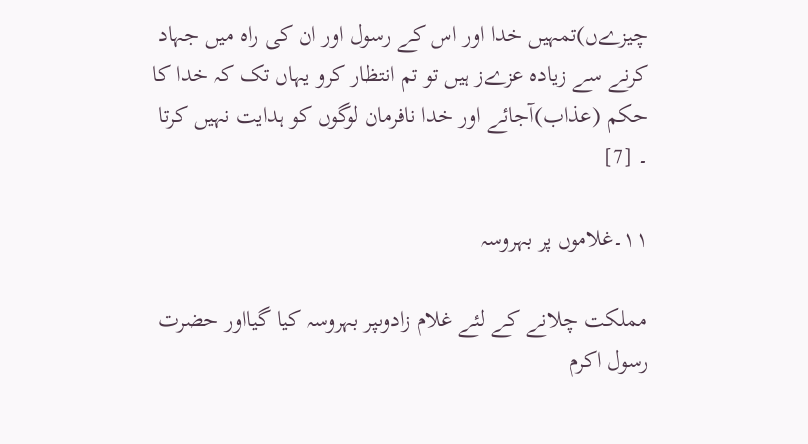چیزےں)تمہیں خدا اور اس کے رسول اور ان کی راہ میں جہاد کرنے سے زیادہ عزےز ہیں تو تم انتظار کرو یہاں تک کہ خدا کا حکم (عذاب)آجائے اور خدا نافرمان لوگوں کو ہدایت نہیں کرتا ۔ [7]

۱۱۔غلاموں پر بہروسہ

مملکت چلانے کے لئے غلام زادوںپر بہروسہ کیا گیااور حضرت رسول اکرم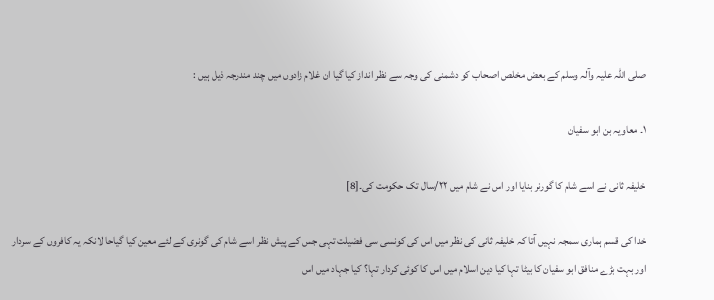صلی اللہ علیہ وآلہ وسلم کے بعض مخلص اصحاب کو دشمنی کی وجہ سے نظر انداز کیا گیا ان غلام زادوں میں چند مندرجہ ذیل ہیں :

۱۔ معاویہ بن ابو سفیان

خلیفہ ثانی نے اسے شام کا گورنر بنایا اور اس نے شام میں ۲۲/سال تک حکومت کی۔[8]

خدا کی قسم ہماری سمجہ نہیں آتا کہ خلیفہ ثانی کی نظر میں اس کی کونسی سی فضیلت تہی جس کے پیش نظر اسے شام کی گونری کے لئے معین کیا گیاحا لانکہ یہ کافروں کے سردار اور بہت بڑے منافق ابو سفیان کا بیٹا تہا کیا دین اسلام میں اس کا کوئی کردار تہا؟ کیا جہاد میں اس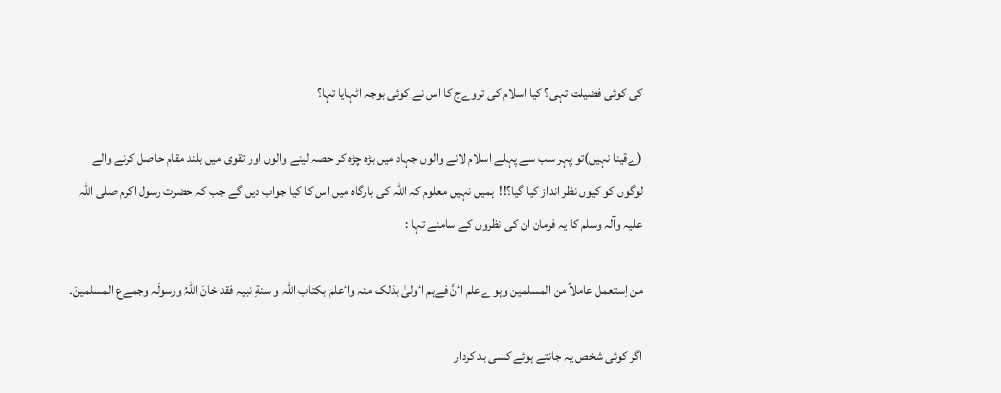کی کوئی فضیلت تہی؟ کیا اسلام کی تروےج کا اس نے کوئی بوجہ اٹہایا تہا؟

(ےقینا نہیں)تو پہر سب سے پہلے اسلام لانے والوں جہاد میں بڑہ چڑہ کر حصہ لینے والوں اور تقوی میں بلند مقام حاصل کرنے والے لوگوں کو کیوں نظر انداز کیا گیا؟!!  ہمیں نہیں معلوم کہ اللہ کی بارگاہ میں اس کا کیا جواب دیں گے جب کہ حضرت رسول اکرم صلی اللہ علیہ وآلہ وسلم کا یہ فرمان ان کی نظروں کے سامنے تہا :

من اِستعمل عاملاً من المسلمین وہو ےعلم اٴنَّ فےہم اٴولیٰ بذلک منہ واٴعلم بکتاب اللہ و سنةِ نبیہ فقد خانَ اللہُ ورسولَہ وجمےع المسلمینَ۔

اگر کوئی شخص یہ جانتے ہوئے کسی بد کردار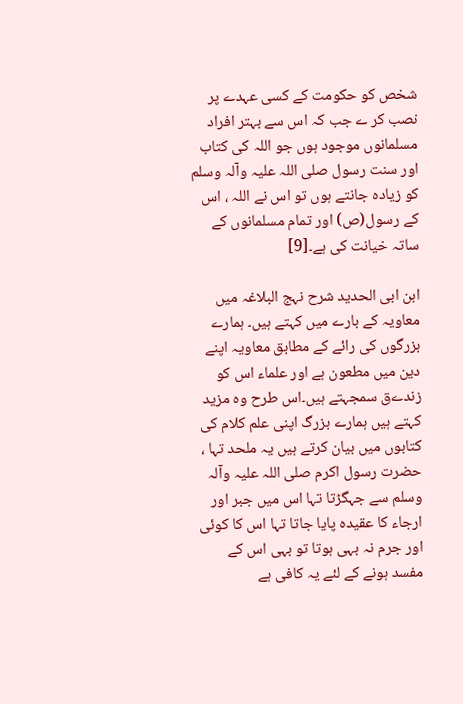شخص کو حکومت کے کسی عہدے پر نصب کر ے جب کہ اس سے بہتر افراد مسلمانوں موجود ہوں جو اللہ کی کتاب اور سنت رسول صلی اللہ علیہ وآلہ وسلم کو زیادہ جانتے ہوں تو اس نے اللہ ، اس کے رسول(ص) اور تمام مسلمانوں کے ساتہ خیانت کی ہے۔[9]

ابن ابی الحدید شرح نہج البلاغہ میں معاویہ کے بارے میں کہتے ہیں۔ ہمارے بزرگوں کی رائے کے مطابق معاویہ اپنے دین میں مطعون ہے اور علماء اس کو زندےق سمجہتے ہیں۔اس طرح وہ مزید کہتے ہیں ہمارے بزرگ اپنی علم کلام کی کتابوں میں بیان کرتے ہیں یہ ملحد تہا ، حضرت رسول اکرم صلی اللہ علیہ وآلہ وسلم سے جہگڑتا تہا اس میں جبر اور ارجاء کا عقیدہ پایا جاتا تہا اس کا کوئی اور جرم نہ بہی ہوتا تو بہی اس کے مفسد ہونے کے لئے یہ کافی ہے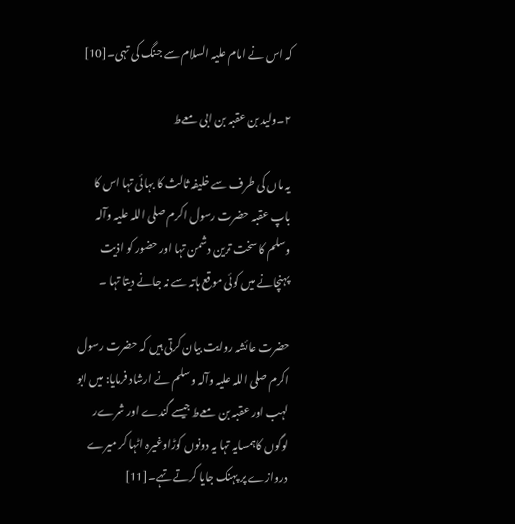کہ اس نے امام علیہ السلام سے جنگ کی تہی۔[10]

۲۔ولید بن عقبہ بن ابی معےط

یہ ماں کی طرف سے خلیفہ ثالث کا بہائی تہا اس کا باپ عقبہ حضرت رسول اکرم صلی اللہ علیہ وآلہ وسلم کا سخت ترین دشمن تہا اور حضور کو اذیت پہنچانے میں کوئی موقع ہاتہ سے نہ جانے دیتا تہا ۔

حضرت عائشہ روایت بیان کرتی ہیں کہ حضرت رسول اکرم صلی اللہ علیہ وآلہ وسلم نے ارشاد فرمایا: میں ابو لہب اور عقبہ بن معےط جیسے گندے اور شرےر لوگوں کاہمسایہ تہا یہ دونوں کوڑاوغیرہ اٹہا کر میرے دروازے پر پہنک جایا کرتے تہے۔[11]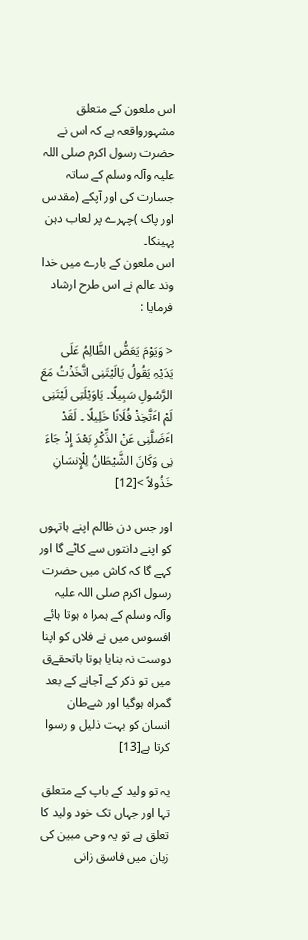اس ملعون کے متعلق مشہورواقعہ ہے کہ اس نے حضرت رسول اکرم صلی اللہ علیہ وآلہ وسلم کے ساتہ جسارت کی اور آپکے (مقدس اور پاک )چہرے پر لعاب دہن پہینکا۔
اس ملعون کے بارے میں خدا وند عالم نے اس طرح ارشاد فرمایا :

< وَیَوْمَ یَعَضُّ الظَّالِمُ عَلَی یَدَیْہِ یَقُولُ یَالَیْتَنِی اتَّخَذْتُ مَعَ الرَّسُولِ سَبِیلًا۔ یَاوَیْلَتِی لَیْتَنِی لَمْ اٴَتَّخِذْ فُلَانًا خَلِیلًا ۔ لَقَدْ اٴَضَلَّنِی عَنْ الذِّکْرِ بَعْدَ إِذْ جَاءَ نِی وَکَانَ الشَّیْطَانُ لِلْإِنسَانِ خَذُولاً >[12]

اور جس دن ظالم اپنے ہاتہوں کو اپنے دانتوں سے کاٹے گا اور کہے گا کہ کاش میں حضرت رسول اکرم صلی اللہ علیہ وآلہ وسلم کے ہمرا ہ ہوتا ہائے افسوس میں نے فلاں کو اپنا دوست نہ بنایا ہوتا باتحقےق میں تو ذکر کے آجانے کے بعد گمراہ ہوگیا اور شےطان انسان کو بہت ذلیل و رسوا کرتا ہے[13]

یہ تو ولید کے باپ کے متعلق تہا اور جہاں تک خود ولید کا تعلق ہے تو یہ وحی مبین کی زبان میں فاسق زانی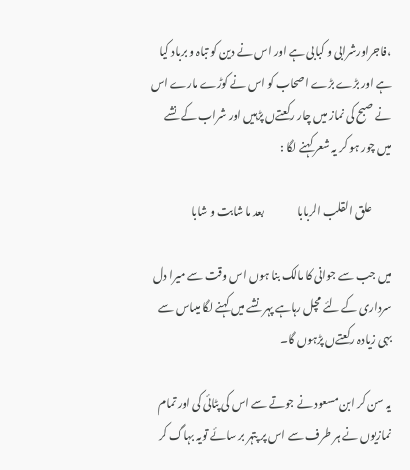،فاجراورشرابی و کبابی ہے اور اس نے دین کو تباہ و برباد کیا ہے اور بڑے بڑے اصحاب کو اس نے کوڑے مارے اس نے صبح کی نماز میں چار رکعتےں پڑہیں اور شراب کے نشے میں چور ہو کر یہ شعر کہنے لگا :

         علق القلب الربابا               بعد ما شابت و شابا

میں جب سے جوانی کا مالک بنا ہوں اس وقت سے میرا دل سرداری کے لئے مچل رہاہے پہر نشے میں کہنے لگا میںاس سے بہی زیادہ رکعتےں پڑہوں گا۔

یہ سن کر ابن مسعود نے جوتے سے اس کی پٹائی کی اور تمام نمازیوں نے ہر طرف سے اس پر پتہر بر سائے تویہ بہاگ کر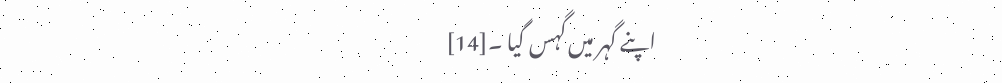اپنے گہر میں گہس گیا ۔[14]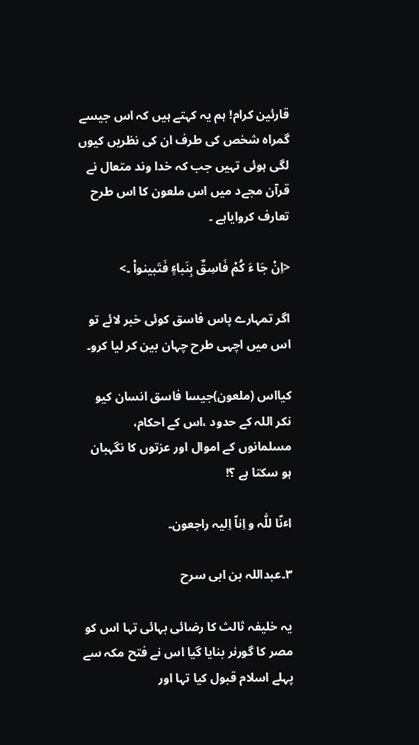قارئین کرام! ہم یہ کہتے ہیں کہ اس جیسے گمراہ شخص کی طرف ان کی نظریں کیوں لگی ہوئی تہیں جب کہ خدا وند متعال نے قرآن مجےد میں اس ملعون کا اس طرح تعارف کروایاہے ۔

<اِنْ جَا ءَ کُمْ فَاسِقٌ بِنَباٴٍ فَتَبینواْ ۔>

اگر تمہارے پاس فاسق کوئی خبر لائے تو اس میں اچہی طرح چہان بین کر لیا کرو۔

کیااس (ملعون)جیسا فاسق انسان کیو نکر اللہ کے حدود ،اس کے احکام، مسلمانوں کے اموال اور عزتوں کا نگہبان ہو سکتا ہے ؟!

اٴنّا للّٰہ و اِناّ اِلیہ راجعون۔

۳۔عبداللہ بن ابی سرح

یہ خلیفہ ثالث کا رضائی بہائی تہا اس کو مصر کا گورنر بنایا گیا اس نے فتح مکہ سے پہلے اسلام قبول کیا تہا اور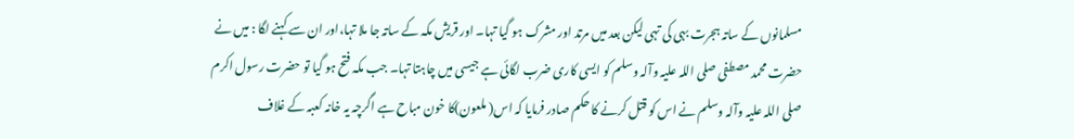مسلمانوں کے ساتہ ہجرت بہی کی تہی لیکن بعد میں مرتد اور مشرک ہو گیا تہا۔ اور قریش مکہ کے ساتہ جا ملا تہا،اور ان سے کہنے لگا : میں نے حضرت محمد مصطفی صلی اللہ علیہ وآلہ وسلم کو ایسی کاری ضرب لگائی ہے جیسی میں چاہتا تہا۔ جب مکہ فتح ہو گیا تو حضرت رسول اکرم صلی اللہ علیہ وآلہ وسلم نے اس کو قتل کرنے کا حکم صادر فرمایا کہ اس( ملعون)کا خون مباح ہے اگرچہ یہ خانہ کعبہ کے غلاف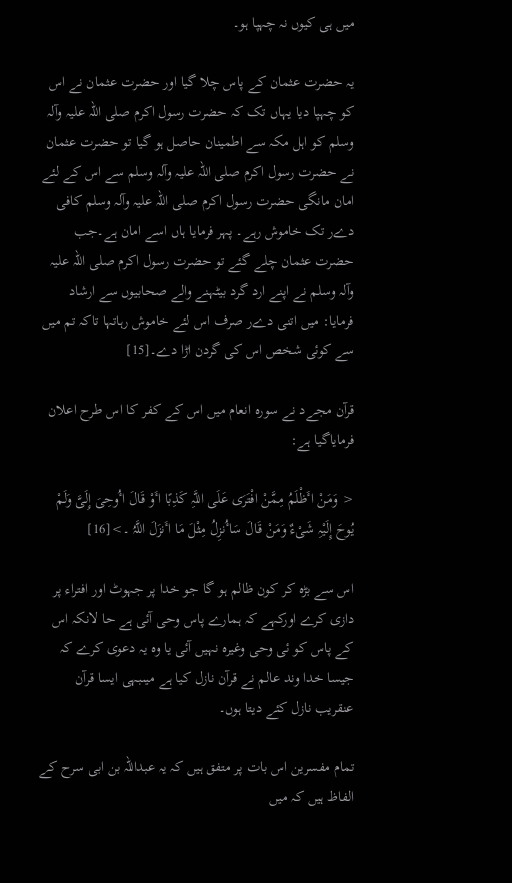میں ہی کیوں نہ چہپا ہو۔

یہ حضرت عثمان کے پاس چلا گیا اور حضرت عثمان نے اس کو چہپا دیا یہاں تک کہ حضرت رسول اکرم صلی اللہ علیہ وآلہ وسلم کو اہل مکہ سے اطمینان حاصل ہو گیا تو حضرت عثمان نے حضرت رسول اکرم صلی اللہ علیہ وآلہ وسلم سے اس کے لئے امان مانگی حضرت رسول اکرم صلی اللہ علیہ وآلہ وسلم کافی دےر تک خاموش رہے۔ پہر فرمایا ہاں اسے امان ہے۔جب حضرت عثمان چلے گئے تو حضرت رسول اکرم صلی اللہ علیہ وآلہ وسلم نے اپنے ارد گرد بیٹہنے والے صحابیوں سے ارشاد فرمایا: میں اتنی دےر صرف اس لئے خاموش رہاتہا تاکہ تم میں سے کوئی شخص اس کی گردن اڑا دے۔[15]

قرآن مجےد نے سورہ انعام میں اس کے کفر کا اس طرح اعلان فرمایاگیا ہے:

< وَمَنْ اٴَظْلَمُ مِمَّنْ افْتَرَی عَلَی اللَّہِ کَذِبًا اٴَوْ قَالَ اٴُوحِیَ إِلَیَّ وَلَمْ یُوحَ إِلَیْہِ شَیْءٌ وَمَنْ قَالَ سَاٴُنزِلُ مِثْلَ مَا اٴَنزَلَ اللَّہُ ۔>[16]

اس سے بڑہ کر کون ظالم ہو گا جو خدا پر جہوٹ اور افتراء پر دازی کرے اورکہے کہ ہمارے پاس وحی آئی ہے حا لانکہ اس کے پاس کو ئی وحی وغیرہ نہیں آئی یا وہ یہ دعوی کرے کہ جیسا خدا وند عالم نے قرآن نازل کیا ہے میںبہی ایسا قرآن عنقریب نازل کئے دیتا ہوں۔

تمام مفسرین اس بات پر متفق ہیں کہ یہ عبداللہ بن ابی سرح کے الفاظ ہیں کہ میں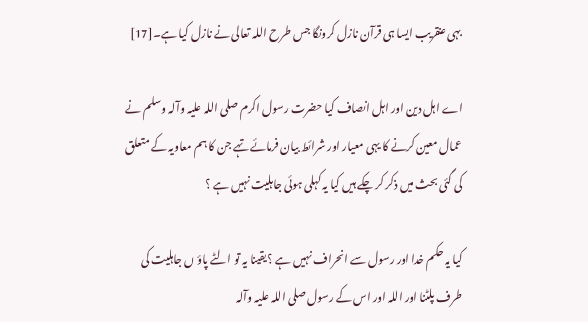بہی عنقریب ایسا ہی قرآن نازل کرونگا جس طرح اللہ تعالی نے نازل کیا ہے۔[17]

اے اہل دین اور اہل انصاف کیا حضرت رسول اکرم صلی اللہ علیہ وآلہ وسلم نے عمال معین کرنے کا یہی معیار اور شرائط بیان فرمائے تہے جن کا ہم معاویہ کے متعلق کی گئی بحث میں ذکر کر چکے ہیں کیا یہ کہلی ہوئی جاہلیت نہیں ہے ؟

کیا یہ حکم خدا اور رسول سے انحراف نہیں ہے ؟یقینا یہ تو الٹے پاؤ ں جاہلیت کی طرف پلٹنا اور اللہ اور اس کے رسول صلی اللہ علیہ وآلہ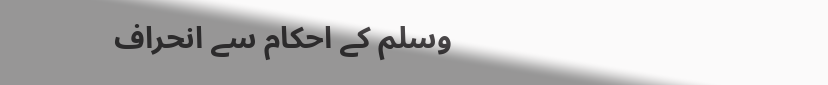وسلم کے احکام سے انحراف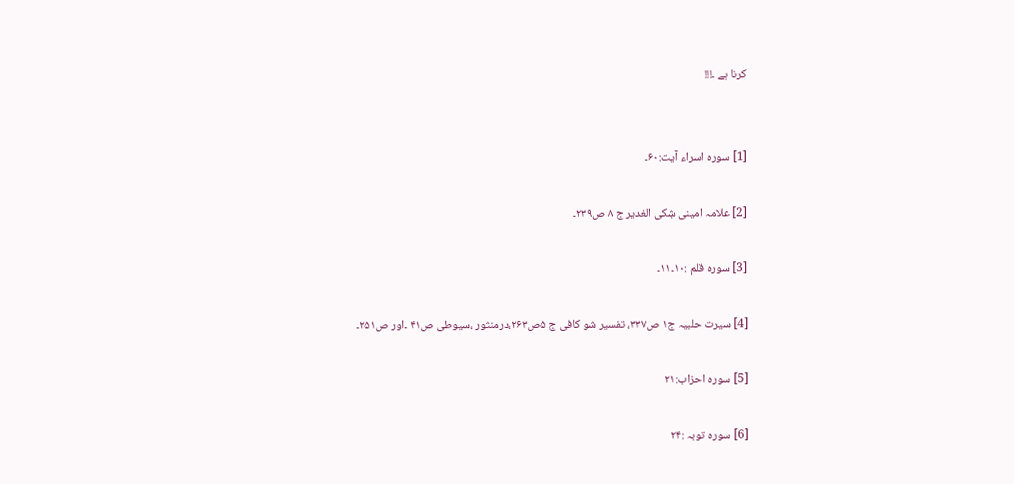کرنا ہے ۔!!!


[1] سورہ اسراء آیت:۶۰۔

[2] علامہ امینی ۺکی الغدیر ج ۸ ص۲۳۹۔

[3] سورہ قلم :۱۰۔۱۱۔

[4] سیرت حلبیہ ج۱ ص۳۳۷، تفسیر شو کافی ج ۵ص۲۶۳،درمنثور ،سیوطی ص۴۱ ۔اور ص۲۵۱۔

[5] سورہ احزاب:۲۱

[6] سورہ توبہ :۲۴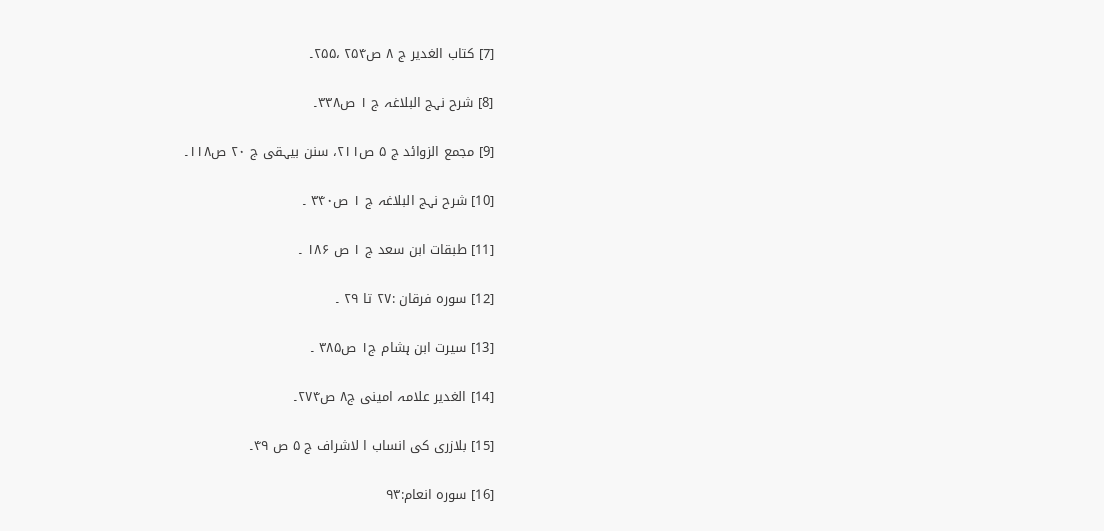[7] کتاب الغدیر ج ۸ ص۲۵۴ ،۲۵۵۔

[8] شرح نہج البلاغہ ج ۱ ص۳۳۸۔

[9] مجمع الزوائد ج ۵ ص۲۱۱، سنن بیہقی ج ۲۰ ص۱۱۸۔

[10] شرح نہج البلاغہ ج ۱ ص۳۴۰ ۔

[11] طبقات ابن سعد ج ۱ ص ۱۸۶ ۔

[12] سورہ فرقان :۲۷ تا ۲۹ ۔

[13] سیرت ابن ہشام ج۱ ص۳۸۵ ۔

[14] الغدیر علامہ امینی ج۸ ص۲۷۴۔

[15] بلازری کی انساب ا لاشراف ج ۵ ص ۴۹۔

[16] سورہ انعام:۹۳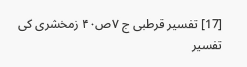[17] تفسیر قرطبی ج ۷ص۴۰ زمخشری کی تفسیر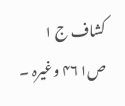کشاف ج ۱ ص۴۶۱ وغیرہ ۔